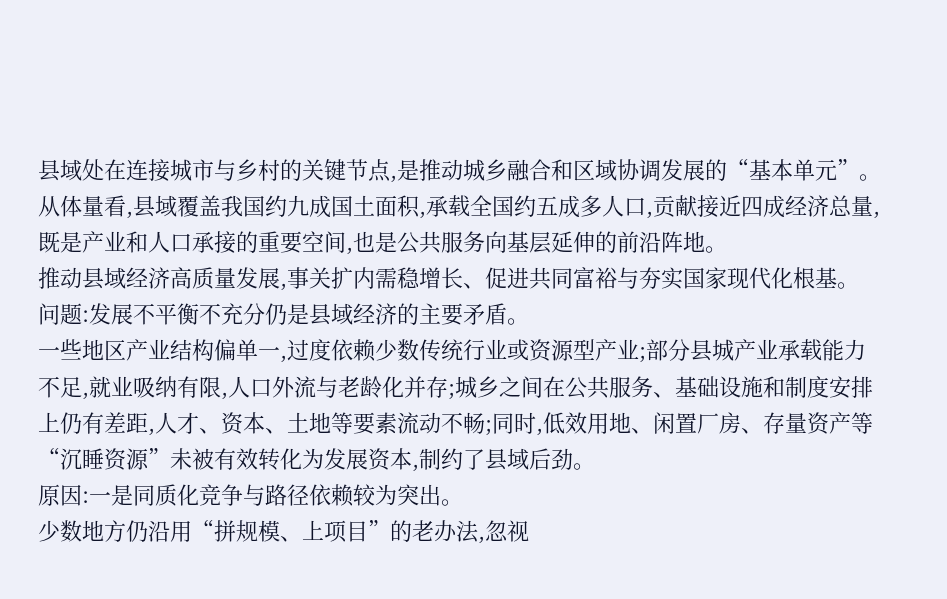县域处在连接城市与乡村的关键节点,是推动城乡融合和区域协调发展的“基本单元”。
从体量看,县域覆盖我国约九成国土面积,承载全国约五成多人口,贡献接近四成经济总量,既是产业和人口承接的重要空间,也是公共服务向基层延伸的前沿阵地。
推动县域经济高质量发展,事关扩内需稳增长、促进共同富裕与夯实国家现代化根基。
问题:发展不平衡不充分仍是县域经济的主要矛盾。
一些地区产业结构偏单一,过度依赖少数传统行业或资源型产业;部分县城产业承载能力不足,就业吸纳有限,人口外流与老龄化并存;城乡之间在公共服务、基础设施和制度安排上仍有差距,人才、资本、土地等要素流动不畅;同时,低效用地、闲置厂房、存量资产等“沉睡资源”未被有效转化为发展资本,制约了县域后劲。
原因:一是同质化竞争与路径依赖较为突出。
少数地方仍沿用“拼规模、上项目”的老办法,忽视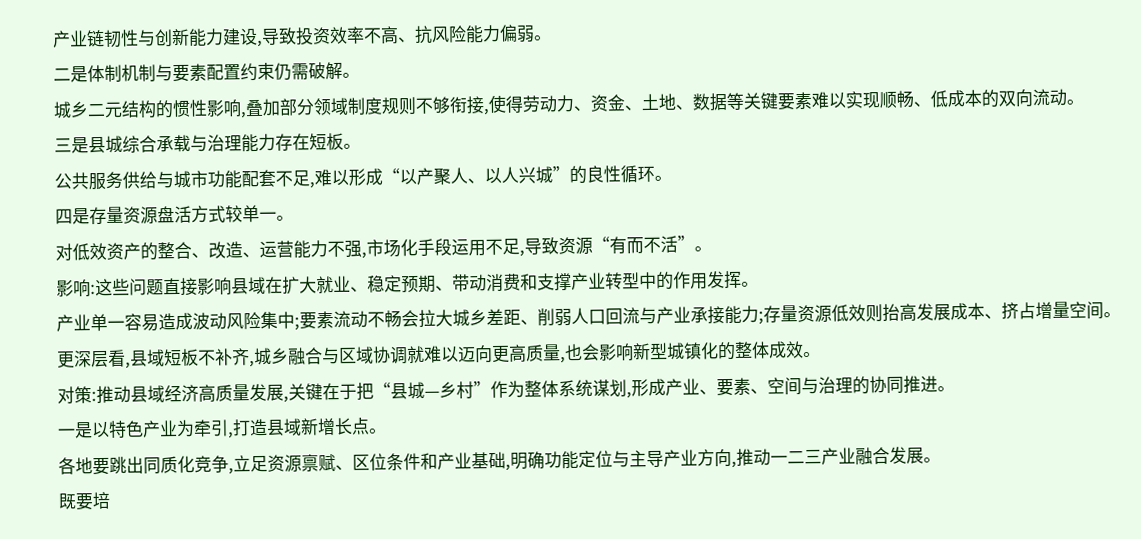产业链韧性与创新能力建设,导致投资效率不高、抗风险能力偏弱。
二是体制机制与要素配置约束仍需破解。
城乡二元结构的惯性影响,叠加部分领域制度规则不够衔接,使得劳动力、资金、土地、数据等关键要素难以实现顺畅、低成本的双向流动。
三是县城综合承载与治理能力存在短板。
公共服务供给与城市功能配套不足,难以形成“以产聚人、以人兴城”的良性循环。
四是存量资源盘活方式较单一。
对低效资产的整合、改造、运营能力不强,市场化手段运用不足,导致资源“有而不活”。
影响:这些问题直接影响县域在扩大就业、稳定预期、带动消费和支撑产业转型中的作用发挥。
产业单一容易造成波动风险集中;要素流动不畅会拉大城乡差距、削弱人口回流与产业承接能力;存量资源低效则抬高发展成本、挤占增量空间。
更深层看,县域短板不补齐,城乡融合与区域协调就难以迈向更高质量,也会影响新型城镇化的整体成效。
对策:推动县域经济高质量发展,关键在于把“县城—乡村”作为整体系统谋划,形成产业、要素、空间与治理的协同推进。
一是以特色产业为牵引,打造县域新增长点。
各地要跳出同质化竞争,立足资源禀赋、区位条件和产业基础,明确功能定位与主导产业方向,推动一二三产业融合发展。
既要培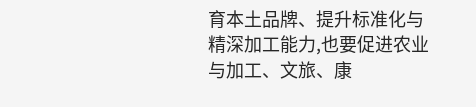育本土品牌、提升标准化与精深加工能力,也要促进农业与加工、文旅、康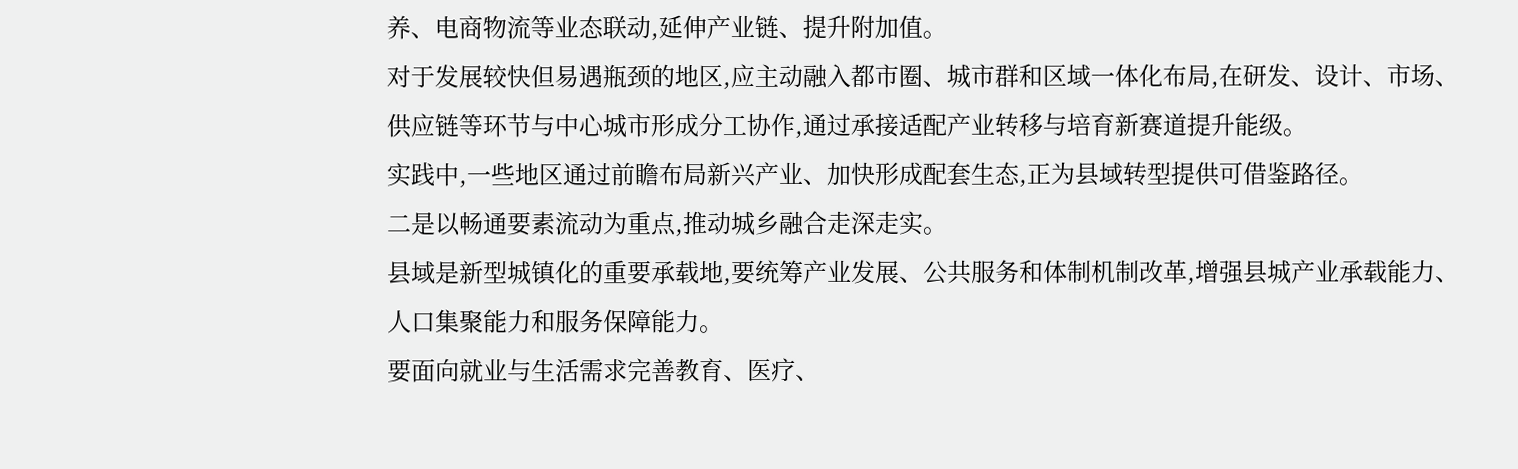养、电商物流等业态联动,延伸产业链、提升附加值。
对于发展较快但易遇瓶颈的地区,应主动融入都市圈、城市群和区域一体化布局,在研发、设计、市场、供应链等环节与中心城市形成分工协作,通过承接适配产业转移与培育新赛道提升能级。
实践中,一些地区通过前瞻布局新兴产业、加快形成配套生态,正为县域转型提供可借鉴路径。
二是以畅通要素流动为重点,推动城乡融合走深走实。
县域是新型城镇化的重要承载地,要统筹产业发展、公共服务和体制机制改革,增强县城产业承载能力、人口集聚能力和服务保障能力。
要面向就业与生活需求完善教育、医疗、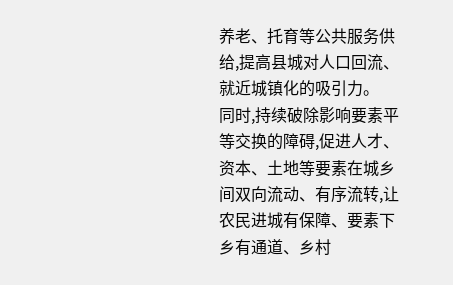养老、托育等公共服务供给,提高县城对人口回流、就近城镇化的吸引力。
同时,持续破除影响要素平等交换的障碍,促进人才、资本、土地等要素在城乡间双向流动、有序流转,让农民进城有保障、要素下乡有通道、乡村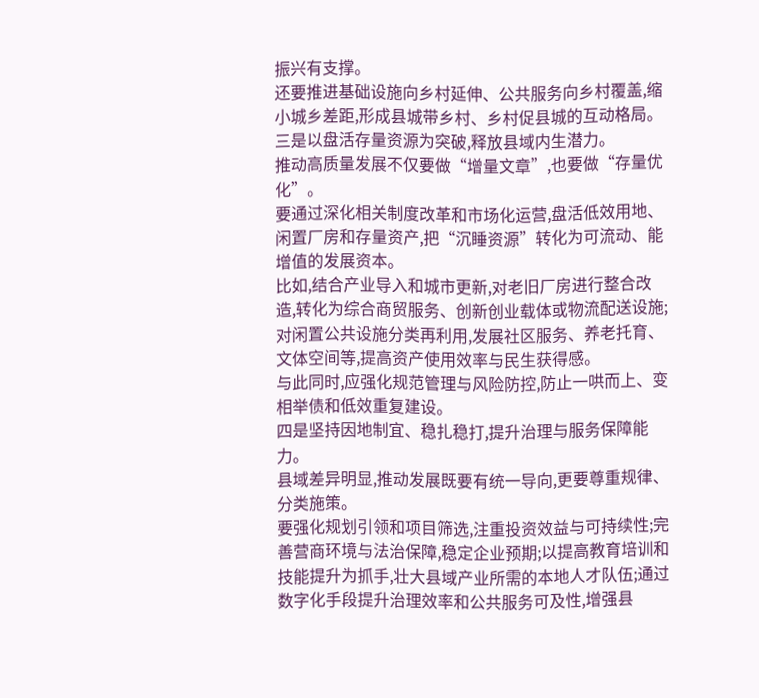振兴有支撑。
还要推进基础设施向乡村延伸、公共服务向乡村覆盖,缩小城乡差距,形成县城带乡村、乡村促县城的互动格局。
三是以盘活存量资源为突破,释放县域内生潜力。
推动高质量发展不仅要做“增量文章”,也要做“存量优化”。
要通过深化相关制度改革和市场化运营,盘活低效用地、闲置厂房和存量资产,把“沉睡资源”转化为可流动、能增值的发展资本。
比如,结合产业导入和城市更新,对老旧厂房进行整合改造,转化为综合商贸服务、创新创业载体或物流配送设施;对闲置公共设施分类再利用,发展社区服务、养老托育、文体空间等,提高资产使用效率与民生获得感。
与此同时,应强化规范管理与风险防控,防止一哄而上、变相举债和低效重复建设。
四是坚持因地制宜、稳扎稳打,提升治理与服务保障能力。
县域差异明显,推动发展既要有统一导向,更要尊重规律、分类施策。
要强化规划引领和项目筛选,注重投资效益与可持续性;完善营商环境与法治保障,稳定企业预期;以提高教育培训和技能提升为抓手,壮大县域产业所需的本地人才队伍;通过数字化手段提升治理效率和公共服务可及性,增强县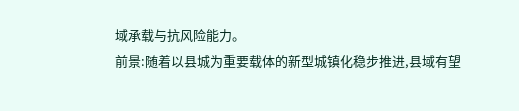域承载与抗风险能力。
前景:随着以县城为重要载体的新型城镇化稳步推进,县域有望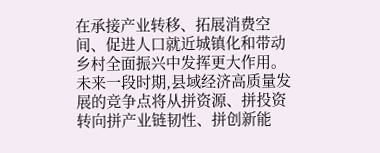在承接产业转移、拓展消费空间、促进人口就近城镇化和带动乡村全面振兴中发挥更大作用。
未来一段时期,县域经济高质量发展的竞争点将从拼资源、拼投资转向拼产业链韧性、拼创新能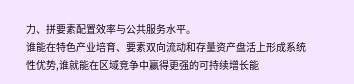力、拼要素配置效率与公共服务水平。
谁能在特色产业培育、要素双向流动和存量资产盘活上形成系统性优势,谁就能在区域竞争中赢得更强的可持续增长能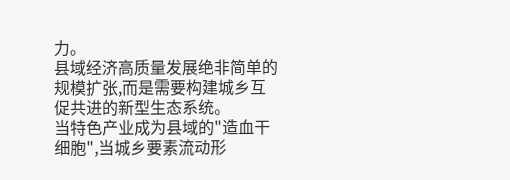力。
县域经济高质量发展绝非简单的规模扩张,而是需要构建城乡互促共进的新型生态系统。
当特色产业成为县域的"造血干细胞",当城乡要素流动形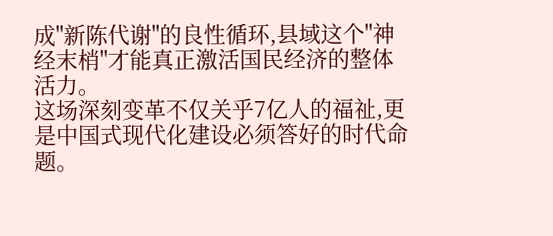成"新陈代谢"的良性循环,县域这个"神经末梢"才能真正激活国民经济的整体活力。
这场深刻变革不仅关乎7亿人的福祉,更是中国式现代化建设必须答好的时代命题。